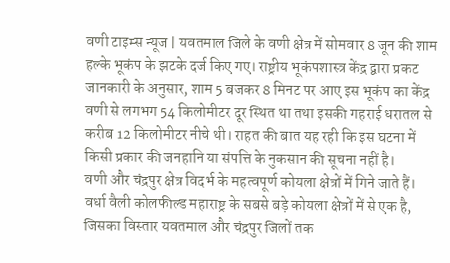वणी टाइम्स न्यूज | यवतमाल जिले के वणी क्षेत्र में सोमवार 8 जून की शाम हल्के भूकंप के झटके दर्ज किए गए। राष्ट्रीय भूकंपशास्त्र केंद्र द्वारा प्रकट जानकारी के अनुसार, शाम 5 बजकर 8 मिनट पर आए इस भूकंप का केंद्र वणी से लगभग 54 किलोमीटर दूर स्थित था तथा इसकी गहराई धरातल से करीब 12 किलोमीटर नीचे थी। राहत की बात यह रही कि इस घटना में किसी प्रकार की जनहानि या संपत्ति के नुकसान की सूचना नहीं है।
वणी और चंद्रपुर क्षेत्र विदर्भ के महत्वपूर्ण कोयला क्षेत्रों में गिने जाते हैं। वर्धा वैली कोलफील्ड महाराष्ट्र के सबसे बड़े कोयला क्षेत्रों में से एक है, जिसका विस्तार यवतमाल और चंद्रपुर जिलों तक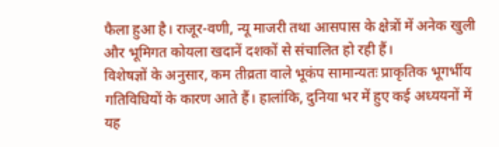फैला हुआ है। राजूर-वणी, न्यू माजरी तथा आसपास के क्षेत्रों में अनेक खुली और भूमिगत कोयला खदानें दशकों से संचालित हो रही हैं।
विशेषज्ञों के अनुसार, कम तीव्रता वाले भूकंप सामान्यतः प्राकृतिक भूगर्भीय गतिविधियों के कारण आते हैं। हालांकि, दुनिया भर में हुए कई अध्ययनों में यह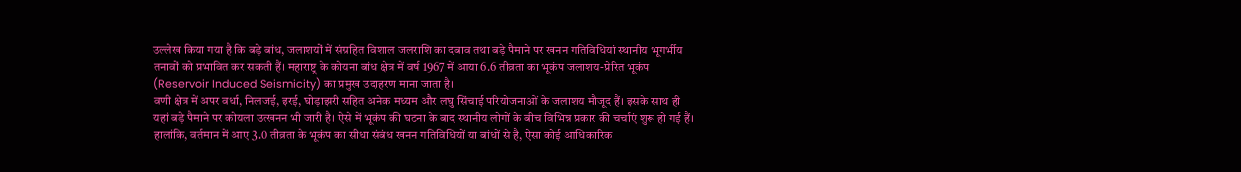उल्लेख किया गया है कि बड़े बांध, जलाशयों में संग्रहित विशाल जलराशि का दबाव तथा बड़े पैमाने पर खनन गतिविधियां स्थानीय भूगर्भीय तनावों को प्रभावित कर सकती हैं। महाराष्ट्र के कोयना बांध क्षेत्र में वर्ष 1967 में आया 6.6 तीव्रता का भूकंप जलाशय-प्रेरित भूकंप (Reservoir Induced Seismicity) का प्रमुख उदाहरण माना जाता है।
वणी क्षेत्र में अपर वर्धा, निलजई, इरई, घोड़ाझरी सहित अनेक मध्यम और लघु सिंचाई परियोजनाओं के जलाशय मौजूद हैं। इसके साथ ही यहां बड़े पैमाने पर कोयला उत्खनन भी जारी है। ऐसे में भूकंप की घटना के बाद स्थानीय लोगों के बीच विभिन्न प्रकार की चर्चाएं शुरू हो गई हैं। हालांकि, वर्तमान में आए 3.0 तीव्रता के भूकंप का सीधा संबंध खनन गतिविधियों या बांधों से है, ऐसा कोई आधिकारिक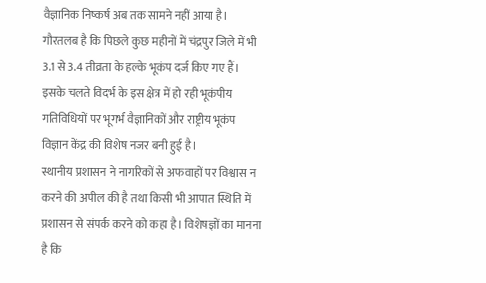वैज्ञानिक निष्कर्ष अब तक सामने नहीं आया है।
गौरतलब है कि पिछले कुछ महीनों में चंद्रपुर जिले में भी 3.1 से 3.4 तीव्रता के हल्के भूकंप दर्ज किए गए हैं। इसके चलते विदर्भ के इस क्षेत्र में हो रही भूकंपीय गतिविधियों पर भूगर्भ वैज्ञानिकों और राष्ट्रीय भूकंप विज्ञान केंद्र की विशेष नजर बनी हुई है।
स्थानीय प्रशासन ने नागरिकों से अफवाहों पर विश्वास न करने की अपील की है तथा किसी भी आपात स्थिति में प्रशासन से संपर्क करने को कहा है। विशेषज्ञों का मानना है कि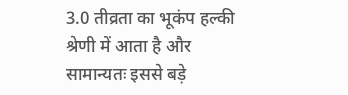3.0 तीव्रता का भूकंप हल्की श्रेणी में आता है और सामान्यतः इससे बड़े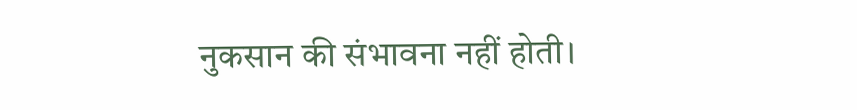नुकसान की संभावना नहीं होती।